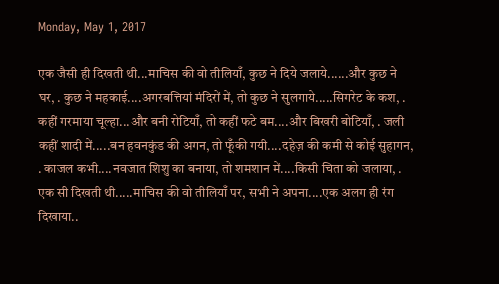Monday, May 1, 2017

एक जैसी ही दिखती थी...माचिस की वो तीलियाँ, कुछ ने दिये जलाये......और कुछ ने घर, . कुछ ने महकाई....अगरबत्तियां मंदिरों में, तो कुछ ने सुलगाये.....सिगरेट के कश, . कहीं गरमाया चूल्हा...और बनी रोटियाँ, तो कहीं फटे बम....और बिखरी बोटियाँ, . जली कहीं शादी में.....बन हवनकुंड की अगन, तो फूँकी गयी....दहेज़ की कमी से कोई सुहागन, . काजल कभी....नवजात शिशु का बनाया, तो शमशान में....किसी चिता को जलाया, . एक सी दिखती थी.....माचिस की वो तीलियाँ पर, सभी ने अपना....एक अलग ही रंग दिखाया..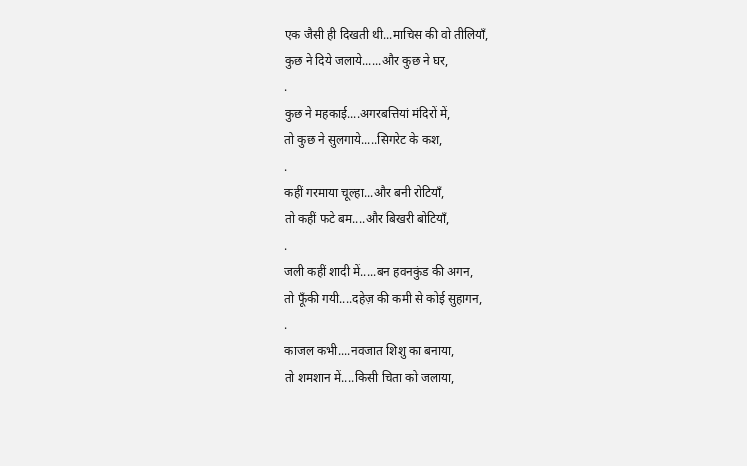एक जैसी ही दिखती थी...माचिस की वो तीलियाँ,
कुछ ने दिये जलाये......और कुछ ने घर,
.
कुछ ने महकाई....अगरबत्तियां मंदिरों में,
तो कुछ ने सुलगाये.....सिगरेट के कश,
.
कहीं गरमाया चूल्हा...और बनी रोटियाँ,
तो कहीं फटे बम....और बिखरी बोटियाँ,
.
जली कहीं शादी में.....बन हवनकुंड की अगन,
तो फूँकी गयी....दहेज़ की कमी से कोई सुहागन,
.
काजल कभी....नवजात शिशु का बनाया,
तो शमशान में....किसी चिता को जलाया,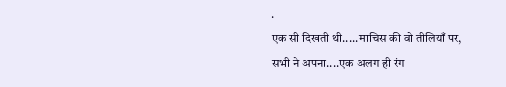.
एक सी दिखती थी.....माचिस की वो तीलियाँ पर,
सभी ने अपना....एक अलग ही रंग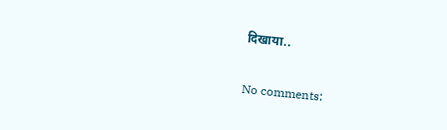दिखाया..

No comments: